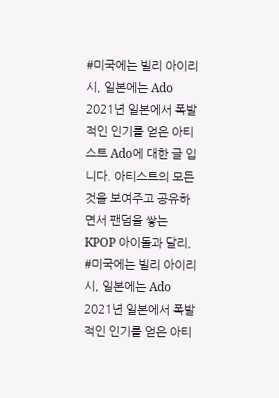#미국에는 빌리 아이리시, 일본에는 Ado 2021년 일본에서 폭발적인 인기를 얻은 아티스트 Ado에 대한 글 입니다. 아티스트의 모든 것을 보여주고 공유하면서 팬덤을 쌓는 KPOP 아이돌과 달리,
#미국에는 빌리 아이리시, 일본에는 Ado 2021년 일본에서 폭발적인 인기를 얻은 아티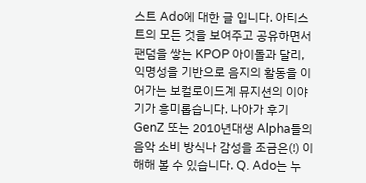스트 Ado에 대한 글 입니다. 아티스트의 모든 것을 보여주고 공유하면서 팬덤을 쌓는 KPOP 아이돌과 달리, 익명성을 기반으로 음지의 활동을 이어가는 보컬로이드계 뮤지션의 이야기가 흥미롭습니다. 나아가 후기 GenZ 또는 2010년대생 Alpha들의 음악 소비 방식나 감성을 조금은(!) 이해해 볼 수 있습니다. Q. Ado는 누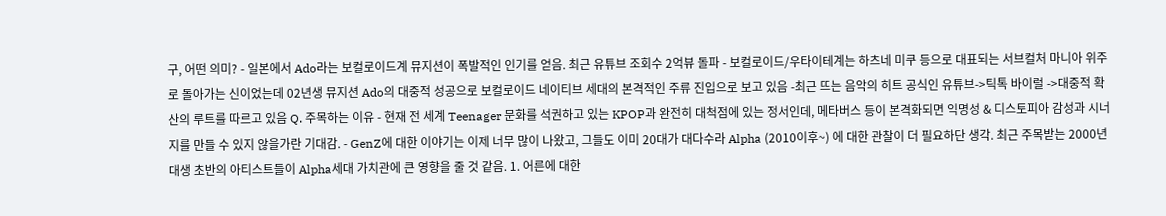구, 어떤 의미? - 일본에서 Ado라는 보컬로이드계 뮤지션이 폭발적인 인기를 얻음. 최근 유튜브 조회수 2억뷰 돌파 - 보컬로이드/우타이테계는 하츠네 미쿠 등으로 대표되는 서브컬처 마니아 위주로 돌아가는 신이었는데 02년생 뮤지션 Ado의 대중적 성공으로 보컬로이드 네이티브 세대의 본격적인 주류 진입으로 보고 있음 -최근 뜨는 음악의 히트 공식인 유튜브->틱톡 바이럴 ->대중적 확산의 루트를 따르고 있음 Q. 주목하는 이유 - 현재 전 세계 Teenager 문화를 석권하고 있는 KPOP과 완전히 대척점에 있는 정서인데, 메타버스 등이 본격화되면 익명성 & 디스토피아 감성과 시너지를 만들 수 있지 않을가란 기대감. - GenZ에 대한 이야기는 이제 너무 많이 나왔고, 그들도 이미 20대가 대다수라 Alpha (2010이후~) 에 대한 관찰이 더 필요하단 생각. 최근 주목받는 2000년대생 초반의 아티스트들이 Alpha세대 가치관에 큰 영향을 줄 것 같음. 1. 어른에 대한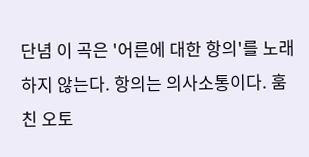단념 이 곡은 '어른에 대한 항의'를 노래하지 않는다. 항의는 의사소통이다. 훔친 오토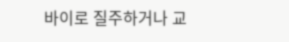바이로 질주하거나 교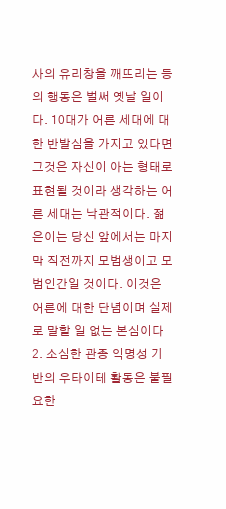사의 유리창을 깨뜨리는 등의 행동은 벌써 옛날 일이다. 10대가 어른 세대에 대한 반발심을 가지고 있다면 그것은 자신이 아는 형태로 표현될 것이라 생각하는 어른 세대는 낙관적이다. 젊은이는 당신 앞에서는 마지막 직전까지 모범생이고 모범인간일 것이다. 이것은 어른에 대한 단념이며 실제로 말할 일 없는 본심이다 2. 소심한 관종 익명성 기반의 우타이테 활동은 불필요한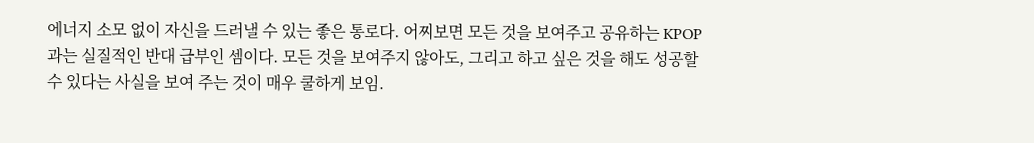에너지 소모 없이 자신을 드러낼 수 있는 좋은 통로다. 어찌보면 모든 것을 보여주고 공유하는 KPOP과는 실질적인 반대 급부인 셈이다. 모든 것을 보여주지 않아도, 그리고 하고 싶은 것을 해도 성공할 수 있다는 사실을 보여 주는 것이 매우 쿨하게 보임.